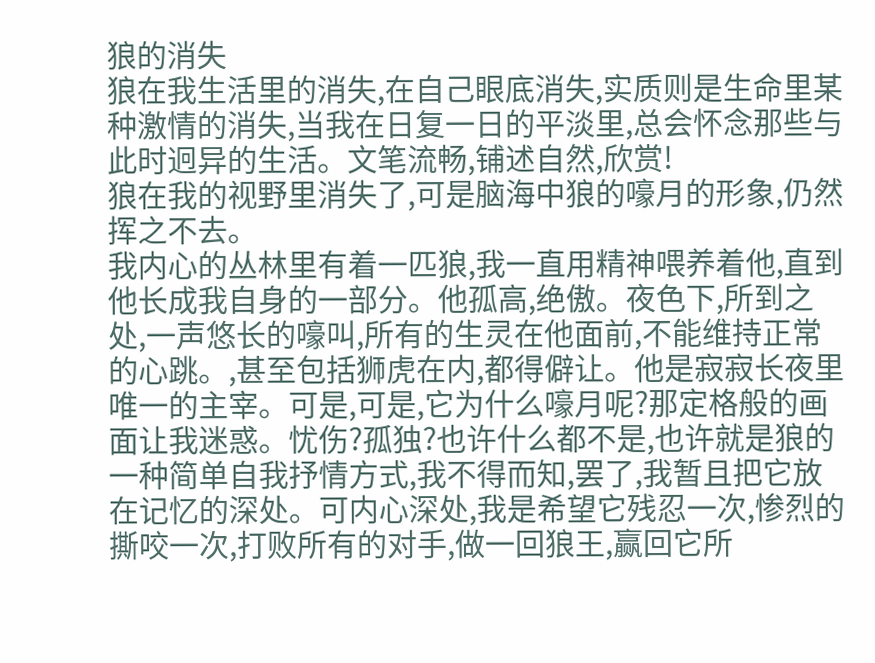狼的消失
狼在我生活里的消失,在自己眼底消失,实质则是生命里某种激情的消失,当我在日复一日的平淡里,总会怀念那些与此时迥异的生活。文笔流畅,铺述自然,欣赏!
狼在我的视野里消失了,可是脑海中狼的嚎月的形象,仍然挥之不去。
我内心的丛林里有着一匹狼,我一直用精神喂养着他,直到他长成我自身的一部分。他孤高,绝傲。夜色下,所到之处,一声悠长的嚎叫,所有的生灵在他面前,不能维持正常的心跳。,甚至包括狮虎在内,都得僻让。他是寂寂长夜里唯一的主宰。可是,可是,它为什么嚎月呢?那定格般的画面让我迷惑。忧伤?孤独?也许什么都不是,也许就是狼的一种简单自我抒情方式,我不得而知,罢了,我暂且把它放在记忆的深处。可内心深处,我是希望它残忍一次,惨烈的撕咬一次,打败所有的对手,做一回狼王,赢回它所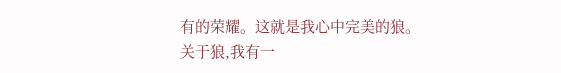有的荣耀。这就是我心中完美的狼。
关于狼,我有一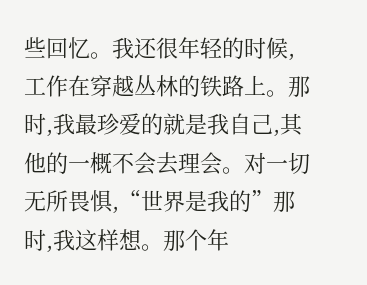些回忆。我还很年轻的时候,工作在穿越丛林的铁路上。那时,我最珍爱的就是我自己,其他的一概不会去理会。对一切无所畏惧,“世界是我的”那时,我这样想。那个年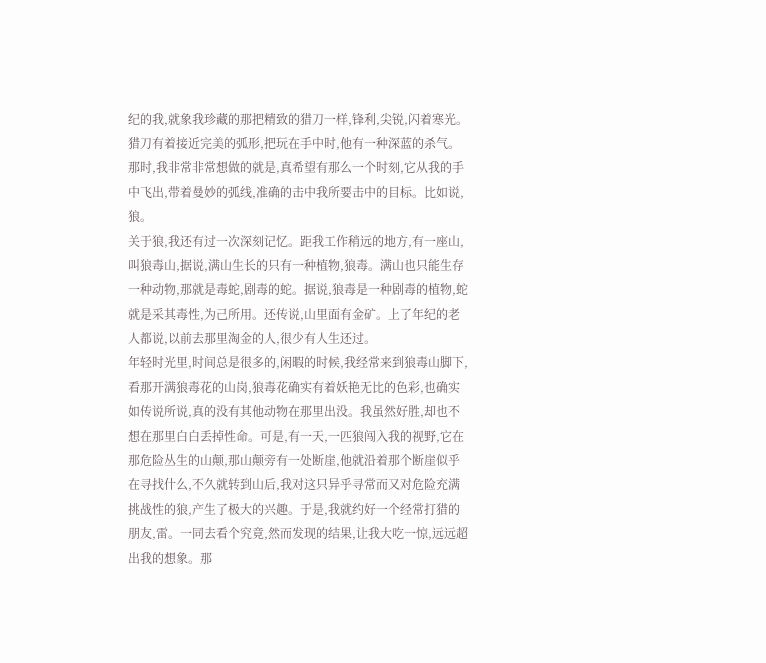纪的我,就象我珍藏的那把精致的猎刀一样,锋利,尖锐,闪着寒光。猎刀有着接近完美的弧形,把玩在手中时,他有一种深蓝的杀气。那时,我非常非常想做的就是,真希望有那么一个时刻,它从我的手中飞出,带着曼妙的弧线,准确的击中我所要击中的目标。比如说,狼。
关于狼,我还有过一次深刻记忆。距我工作稍远的地方,有一座山,叫狼毒山,据说,满山生长的只有一种植物,狼毒。满山也只能生存一种动物,那就是毒蛇,剧毒的蛇。据说,狼毒是一种剧毒的植物,蛇就是采其毒性,为己所用。还传说,山里面有金矿。上了年纪的老人都说,以前去那里淘金的人,很少有人生还过。
年轻时光里,时间总是很多的,闲暇的时候,我经常来到狼毒山脚下,看那开满狼毒花的山岗,狼毒花确实有着妖艳无比的色彩,也确实如传说所说,真的没有其他动物在那里出没。我虽然好胜,却也不想在那里白白丢掉性命。可是,有一天,一匹狼闯入我的视野,它在那危险丛生的山颠,那山颠旁有一处断崖,他就沿着那个断崖似乎在寻找什么,不久就转到山后,我对这只异乎寻常而又对危险充满挑战性的狼,产生了极大的兴趣。于是,我就约好一个经常打猎的朋友,雷。一同去看个究竟,然而发现的结果,让我大吃一惊,远远超出我的想象。那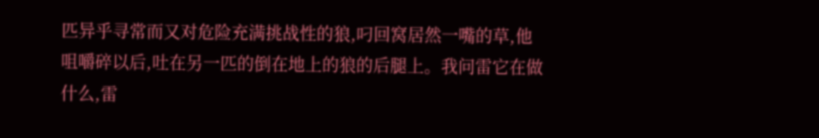匹异乎寻常而又对危险充满挑战性的狼,叼回窝居然一嘴的草,他咀嚼碎以后,吐在另一匹的倒在地上的狼的后腿上。我问雷它在做什么,雷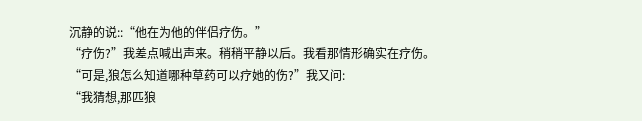沉静的说::“他在为他的伴侣疗伤。”
“疗伤?”我差点喊出声来。稍稍平静以后。我看那情形确实在疗伤。
“可是,狼怎么知道哪种草药可以疗她的伤?”我又问:
“我猜想,那匹狼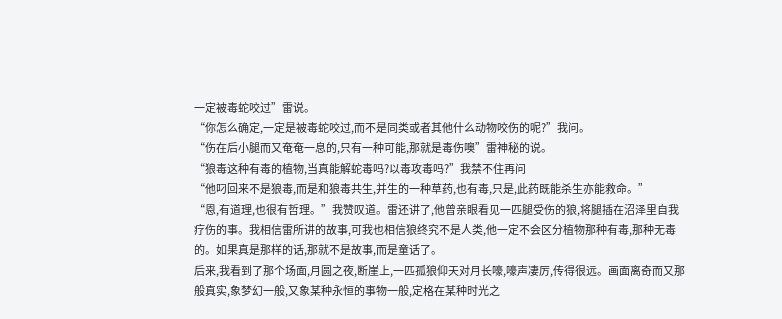一定被毒蛇咬过”雷说。
“你怎么确定,一定是被毒蛇咬过,而不是同类或者其他什么动物咬伤的呢?”我问。
“伤在后小腿而又奄奄一息的,只有一种可能,那就是毒伤噢”雷神秘的说。
“狼毒这种有毒的植物,当真能解蛇毒吗?以毒攻毒吗?”我禁不住再问
“他叼回来不是狼毒,而是和狼毒共生,并生的一种草药,也有毒,只是,此药既能杀生亦能救命。”
“恩,有道理,也很有哲理。”我赞叹道。雷还讲了,他曾亲眼看见一匹腿受伤的狼,将腿插在沼泽里自我疗伤的事。我相信雷所讲的故事,可我也相信狼终究不是人类,他一定不会区分植物那种有毒,那种无毒的。如果真是那样的话,那就不是故事,而是童话了。
后来,我看到了那个场面,月圆之夜,断崖上,一匹孤狼仰天对月长嚎,嚎声凄厉,传得很远。画面离奇而又那般真实,象梦幻一般,又象某种永恒的事物一般,定格在某种时光之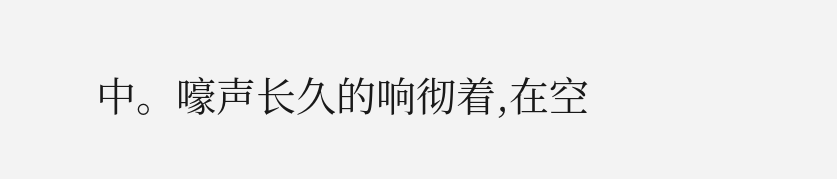中。嚎声长久的响彻着,在空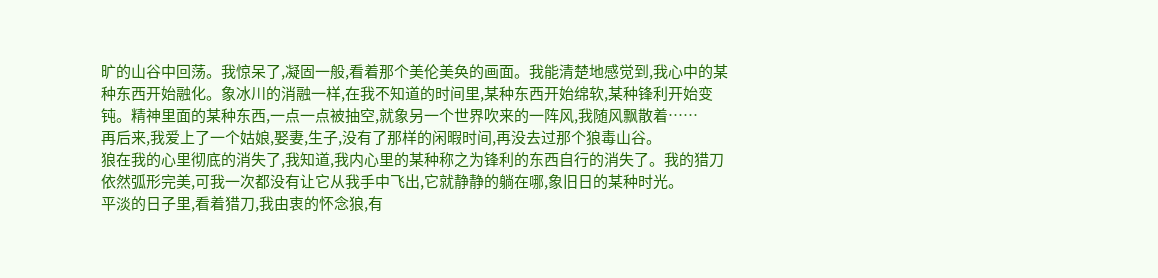旷的山谷中回荡。我惊呆了,凝固一般,看着那个美伦美奂的画面。我能清楚地感觉到,我心中的某种东西开始融化。象冰川的消融一样,在我不知道的时间里,某种东西开始绵软,某种锋利开始变钝。精神里面的某种东西,一点一点被抽空,就象另一个世界吹来的一阵风,我随风飘散着……
再后来,我爱上了一个姑娘,娶妻,生子,没有了那样的闲暇时间,再没去过那个狼毒山谷。
狼在我的心里彻底的消失了,我知道,我内心里的某种称之为锋利的东西自行的消失了。我的猎刀依然弧形完美,可我一次都没有让它从我手中飞出,它就静静的躺在哪,象旧日的某种时光。
平淡的日子里,看着猎刀,我由衷的怀念狼,有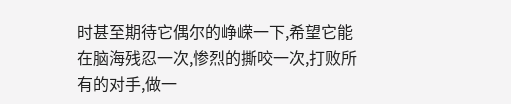时甚至期待它偶尔的峥嵘一下,希望它能在脑海残忍一次,惨烈的撕咬一次,打败所有的对手,做一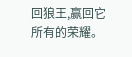回狼王,赢回它所有的荣耀。